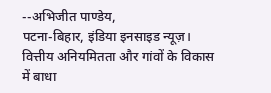--अभिजीत पाण्डेय,
पटना-बिहार, इंडिया इनसाइड न्यूज़।
वित्तीय अनियमितता और गांवों के विकास में बाधा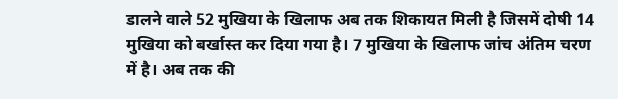डालने वाले 52 मुखिया के खिलाफ अब तक शिकायत मिली है जिसमें दोषी 14 मुखिया को बर्खास्त कर दिया गया है। 7 मुखिया के खिलाफ जांच अंतिम चरण में है। अब तक की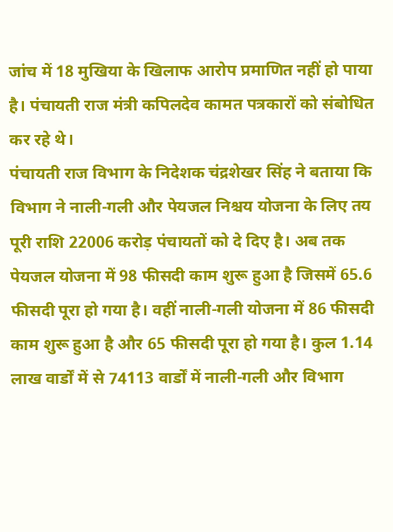जांच में 18 मुखिया के खिलाफ आरोप प्रमाणित नहीं हो पाया है। पंचायती राज मंत्री कपिलदेव कामत पत्रकारों को संबोधित कर रहे थे।
पंचायती राज विभाग के निदेशक चंद्रशेखर सिंह ने बताया कि विभाग ने नाली-गली और पेयजल निश्चय योजना के लिए तय पूरी राशि 22006 करोड़ पंचायतों को दे दिए है। अब तक पेयजल योजना में 98 फीसदी काम शुरू हुआ है जिसमें 65.6 फीसदी पूरा हो गया है। वहीं नाली-गली योजना में 86 फीसदी काम शुरू हुआ है और 65 फीसदी पूरा हो गया है। कुल 1.14 लाख वार्डों में से 74113 वार्डों में नाली-गली और विभाग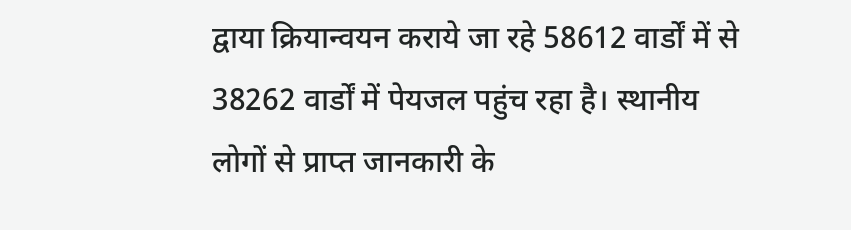द्वाया क्रियान्वयन कराये जा रहे 58612 वार्डों में से 38262 वार्डों में पेयजल पहुंच रहा है। स्थानीय लोगों से प्राप्त जानकारी के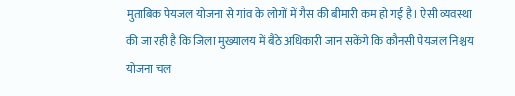मुताबिक पेयजल योजना से गांव के लोगों में गैस की बीमारी कम हो गई है। ऐसी व्यवस्था की जा रही है कि जिला मुख्यालय में बैठे अधिकारी जान सकेंगे कि कौनसी पेयजल निश्चय योजना चल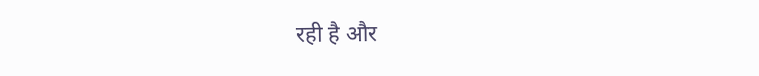रही है और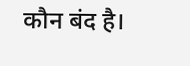कौन बंद है।